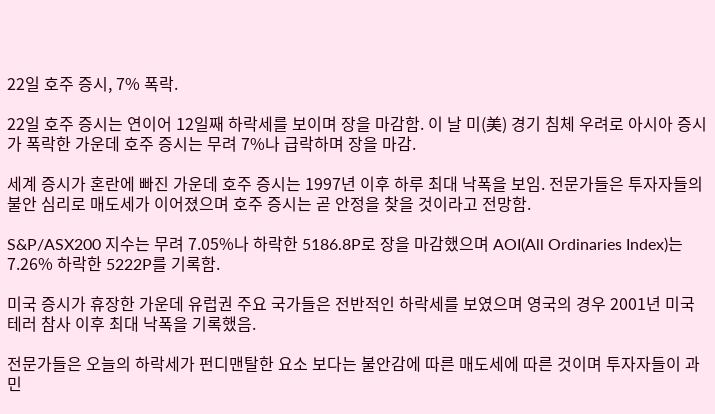22일 호주 증시, 7% 폭락.

22일 호주 증시는 연이어 12일째 하락세를 보이며 장을 마감함. 이 날 미(美) 경기 침체 우려로 아시아 증시가 폭락한 가운데 호주 증시는 무려 7%나 급락하며 장을 마감.

세계 증시가 혼란에 빠진 가운데 호주 증시는 1997년 이후 하루 최대 낙폭을 보임. 전문가들은 투자자들의 불안 심리로 매도세가 이어졌으며 호주 증시는 곧 안정을 찾을 것이라고 전망함.

S&P/ASX200 지수는 무려 7.05%나 하락한 5186.8P로 장을 마감했으며 AOI(All Ordinaries Index)는 7.26% 하락한 5222P를 기록함.

미국 증시가 휴장한 가운데 유럽권 주요 국가들은 전반적인 하락세를 보였으며 영국의 경우 2001년 미국 테러 참사 이후 최대 낙폭을 기록했음.

전문가들은 오늘의 하락세가 펀디맨탈한 요소 보다는 불안감에 따른 매도세에 따른 것이며 투자자들이 과민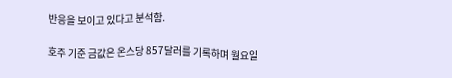반응을 보이고 있다고 분석함.

호주 기준 금값은 온스당 857달러를 기록하며 월요일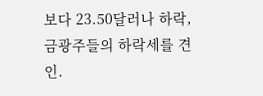보다 23.50달러나 하락, 금광주들의 하락세를 견인.